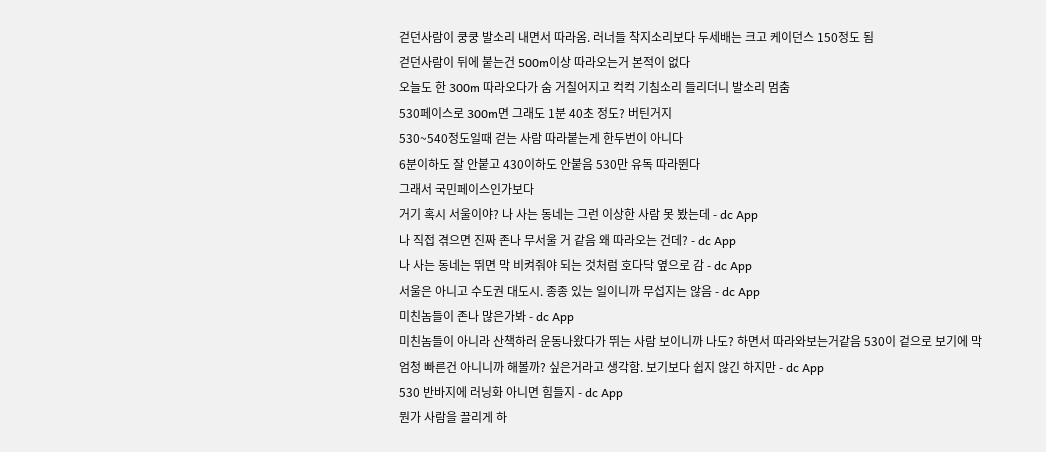걷던사람이 쿵쿵 발소리 내면서 따라옴. 러너들 착지소리보다 두세배는 크고 케이던스 150정도 됨
걷던사람이 뒤에 붙는건 500m이상 따라오는거 본적이 없다
오늘도 한 300m 따라오다가 숨 거칠어지고 컥컥 기침소리 들리더니 발소리 멈춤
530페이스로 300m면 그래도 1분 40초 정도? 버틴거지
530~540정도일때 걷는 사람 따라붙는게 한두번이 아니다
6분이하도 잘 안붙고 430이하도 안붙음 530만 유독 따라뛴다
그래서 국민페이스인가보다
거기 혹시 서울이야? 나 사는 동네는 그런 이상한 사람 못 봤는데 - dc App
나 직접 겪으면 진짜 존나 무서울 거 같음 왜 따라오는 건데? - dc App
나 사는 동네는 뛰면 막 비켜줘야 되는 것처럼 호다닥 옆으로 감 - dc App
서울은 아니고 수도권 대도시. 종종 있는 일이니까 무섭지는 않음 - dc App
미친놈들이 존나 많은가봐 - dc App
미친놈들이 아니라 산책하러 운동나왔다가 뛰는 사람 보이니까 나도? 하면서 따라와보는거같음 530이 겉으로 보기에 막 엄청 빠른건 아니니까 해볼까? 싶은거라고 생각함. 보기보다 쉽지 않긴 하지만 - dc App
530 반바지에 러닝화 아니면 힘들지 - dc App
뭔가 사람을 끌리게 하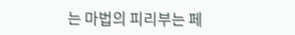는 마법의 피리부는 페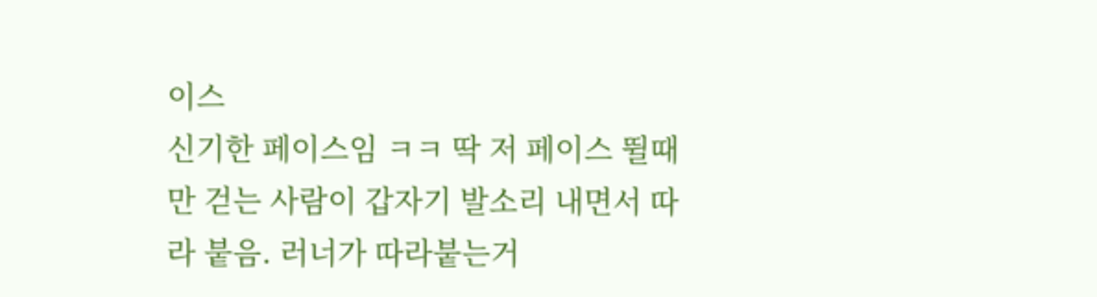이스
신기한 페이스임 ㅋㅋ 딱 저 페이스 뛸때만 걷는 사람이 갑자기 발소리 내면서 따라 붙음. 러너가 따라붙는거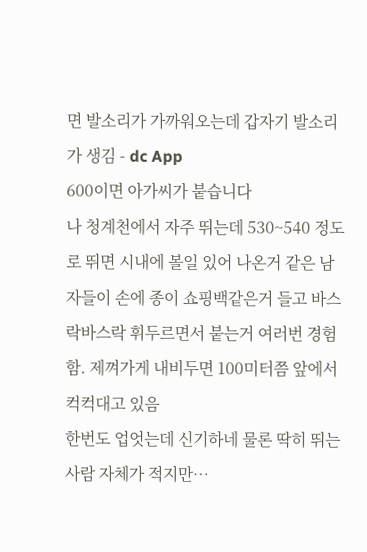면 발소리가 가까워오는데 갑자기 발소리가 생김 - dc App
600이면 아가씨가 붙습니다
나 청계천에서 자주 뛰는데 530~540 정도로 뛰면 시내에 볼일 있어 나온거 같은 남자들이 손에 종이 쇼핑백같은거 들고 바스락바스락 휘두르면서 붙는거 여러번 경험함. 제껴가게 내비두면 100미터쯤 앞에서 컥컥대고 있음
한번도 업엇는데 신기하네 물론 딱히 뛰는 사람 자체가 적지만…